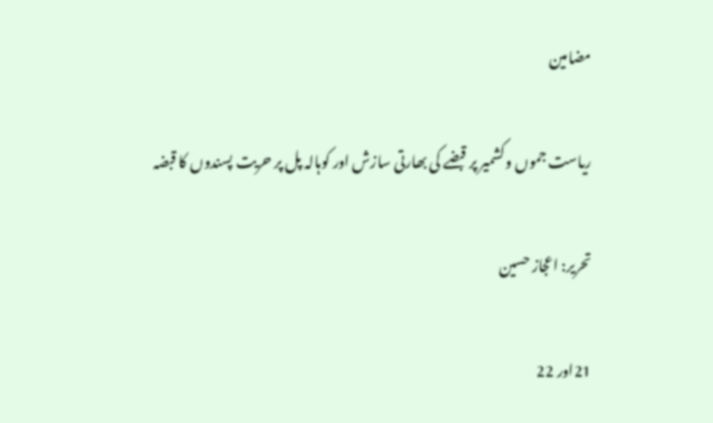مضامین

ریاست جموں وکشمیر پر قبضے کی بھارتی سازش اور کوہالہ پل پر حریت پسندوں کا قبضہ

تحریر: اعجاز حسین

21اور 22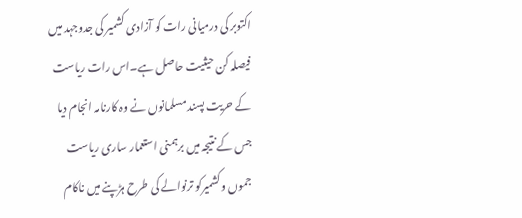اکتوبر کی درمیانی رات کو آزادی کشمیر کی جدوجہد میں فیصلہ کن حیثیت حاصل ہے۔اس رات ریاست کے حریت پسند مسلمانوں نے وہ کارنامہ انجام دیا جس کے نتیجہ میں برہمنی استعمار ساری ریاست جموں وکشمیرکو ترنوالے کی طرح ہڑپنے میں ناکام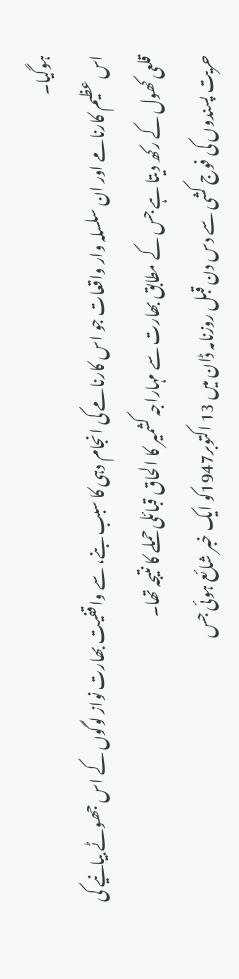ہوگیا۔
اس عظیم کارنامے اور ان سلسلہ وار واقعات جو اس کارنامے کی انجام دہی کا سبب بنے، سے واقفیت بھارت نواز لوگوں کے اس جھوٹے بیانیے کی قلعی کھول کے رکھ دیتا ہے جس کے مطابق بھارت سے مہاراجہ کشمیر کا الحاق قبائلی حملے کا نتیجہ تھا۔
حریت پسندوں کی فوج کشی سے دس دن قبل روزنامہ ڈان میں 13 اکتوبر1947کو ایک خبر شائع ہوئی جس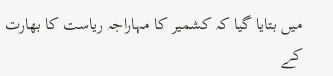میں بتایا گیا کہ کشمیر کا مہاراجہ ریاست کا بھارت کے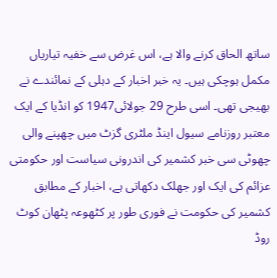ساتھ الحاق کرنے والا ہے، اس غرض سے خفیہ تیاریاں مکمل ہوچکی ہیں۔ یہ خبر اخبار کے دہلی کے نمائندے نے بھیجی تھی۔ اسی طرح 29 جولائی1947 کو انڈیا کے ایک معتبر روزنامے سیول اینڈ ملٹری گزٹ میں چھپنے والی چھوٹی سی خبر کشمیر کی اندرونی سیاست اور حکومتی عزائم کی ایک اور جھلک دکھاتی ہے، اخبار کے مطابق کشمیر کی حکومت نے فوری طور پر کٹھوعہ پٹھان کوٹ روڈ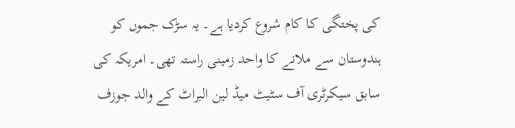کی پختگی کا کام شروع کردیا ہے۔ یہ سڑک جموں کو ہندوستان سے ملانے کا واحد زمینی راستہ تھی۔ امریکہ کی سابق سیکرٹری آف سٹیٹ میڈ لین البراٹ کے والد جوزف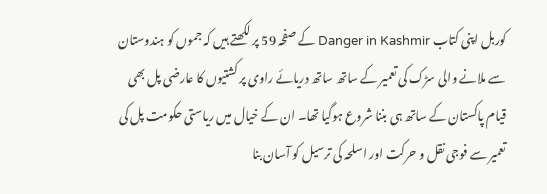کوربل اپنی کتاب Danger in Kashmir کے صفحہ 59 پر لکھتے ہیں کہ جموں کو ہندوستان سے ملانے والی سڑک کی تعمیر کے ساتھ ساتھ دریائے راوی پر کشتیوں کا عارضی پل بھی قیام پاکستان کے ساتھ ہی بننا شروع ہوگیا تھا۔ ان کے خیال میں ریاستی حکومت پل کی تعمیر سے فوجی نقل و حرکت اور اسلحہ کی ترسیل کو آسان بنا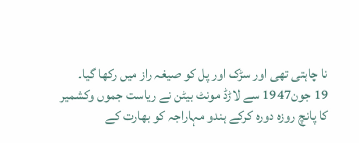نا چاہتی تھی اور سڑک اور پل کو صیغہ راز میں رکھا گیا۔
19 جون1947 سے لاڑڈ مونٹ بیٹن نے ریاست جموں وکشمیر کا پانچ روزہ دورہ کرکے ہندو مہاراجہ کو بھارت کے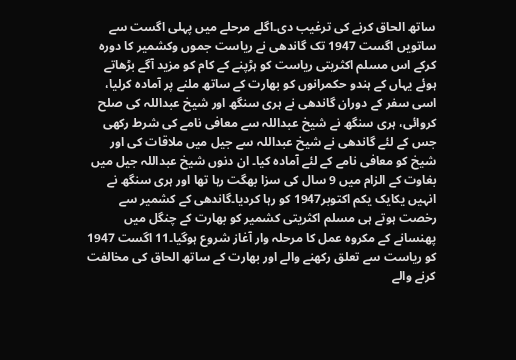ساتھ الحاق کرنے کی ترغیب دی۔اگلے مرحلے میں پہلی اگست سے ساتویں اگست 1947 تک گاندھی نے ریاست جموں وکشمیر کا دورہ کرکے اس مسلم اکثریتی ریاست کو ہڑپنے کے کام کو مزید آگے بڑھاتے ہوئے یہاں کے ہندو حکمرانوں کو بھارت کے ساتھ ملنے پر آمادہ کرلیا، اسی سفر کے دوران گاندھی نے ہری سنگھ اور شیخ عبداللہ کی صلح کروائی، ہری سنگھ نے شیخ عبداللہ سے معافی نامے کی شرط رکھی جس کے لئے گاندھی نے شیخ عبداللہ سے جیل میں ملاقات کی اور شیخ کو معافی نامے کے لئے آمادہ کیا۔ ان دنوں شیخ عبداللہ جیل میں بغاوت کے الزام میں 9 سال کی سزا بھگت رہا تھا اور ہری سنگھ نے انہیں یکایک یکم اکتوبر1947 کو رہا کردیا۔گاندھی کے کشمیر سے رخصت ہوتے ہی مسلم اکثریتی کشمیر کو بھارت کے چنگل میں پھنسانے کے مکروہ عمل کا مرحلہ وار آغاز شروع ہوگیا۔11 اگست 1947 کو ریاست سے تعلق رکھنے والے اور بھارت کے ساتھ الحاق کی مخالفت کرنے والے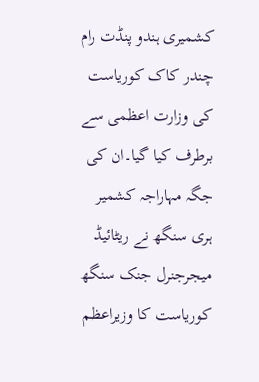کشمیری ہندو پنڈت رام چندر کاک کوریاست کی وزارت اعظمی سے برطرف کیا گیا۔ان کی جگہ مہاراجہ کشمیر ہری سنگھ نے ریٹائیڈ میجرجنرل جنک سنگھ کوریاست کا وزیراعظم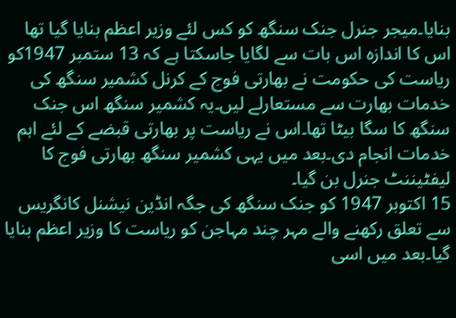بنایا۔میجر جنرل جنک سنگھ کو کس لئے وزیر اعظم بنایا گیا تھا اس کا اندازہ اس بات سے لگایا جاسکتا ہے کہ 13 ستمبر 1947کو ریاست کی حکومت نے بھارتی فوج کے کرنل کشمیر سنگھ کی خدمات بھارت سے مستعارلے لیں۔یہ کشمیر سنگھ اس جنک سنگھ کا سگا بیٹا تھا۔اس نے ریاست پر بھارتی قبضے کے لئے اہم خدمات انجام دی۔بعد میں یہی کشمیر سنگھ بھارتی فوج کا لیفٹیننٹ جنرل بن گیا۔
15 اکتوبر 1947 کو جنک سنگھ کی جگہ انڈین نیشنل کانگریس سے تعلق رکھنے والے مہر چند مہاجن کو ریاست کا وزیر اعظم بنایا گیا۔بعد میں اسی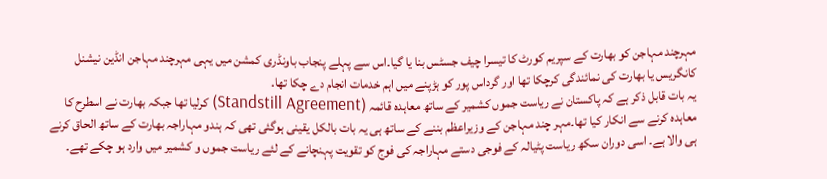مہرچند مہاجن کو بھارت کے سپریم کورٹ کا تیسرا چیف جسٹس بنا یا گیا۔اس سے پہلے پنجاب باونڈری کمشن میں یہی مہرچند مہاجن انڈین نیشنل کانگریس یا بھارت کی نمائندگی کرچکا تھا اور گرداس پور کو ہڑپنے میں اہم خدمات انجام دے چکا تھا۔
یہ بات قابل ذکر ہے کہ پاکستان نے ریاست جموں کشمیر کے ساتھ معاہدہ قائمہ (Standstill Agreement) کرلیا تھا جبکہ بھارت نے اسطرح کا معاہدہ کرنے سے انکار کیا تھا۔مہر چند مہاجن کے وزیراعظم بننے کے ساتھ ہی یہ بات بالکل یقینی ہوگئی تھی کہ ہندو مہاراجہ بھارت کے ساتھ الحاق کرنے ہی والا ہے۔ اسی دوران سکھ ریاست پٹیالہ کے فوجی دستے مہاراجہ کی فوج کو تقویت پہنچانے کے لئے ریاست جموں و کشمیر میں وارد ہو چکے تھے۔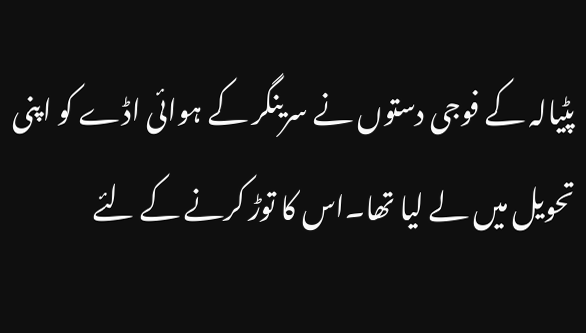پٹیالہ کے فوجی دستوں نے سرینگر کے ہوائی اڈے کو اپنی تحویل میں لے لیا تھا۔اس کا توڑ کرنے کے لئے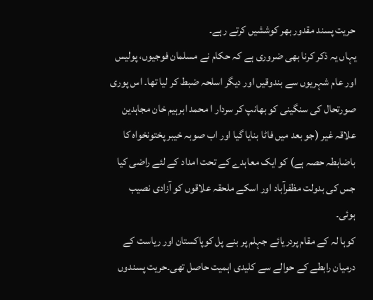حریت پسند مقدور بھر کوششیں کرتے رہے۔
یہاں یہ ذکر کرنا بھی ضروری ہے کہ حکام نے مسلمان فوجیوں، پولیس اور عام شہریوں سے بندوقیں اور دیگر اسلحہ ضبط کر لیا تھا۔ اس پوری صورتحال کی سنگینی کو بھانپ کر سردار ا محمد ابرہیم خان مجاہدین علاقہ غیر (جو بعد میں فاٹا بنایا گیا اور اب صوبہ خیبر پختونخواہ کا باضابطہ حصہ ہے) کو ایک معاہدے کے تحت امداد کے لئے راضی کیا جس کی بدولت مظفرآباد اور اسکے ملحقہ علاقوں کو آزادی نصیب ہوئی۔
کوہا لہ کے مقام پردریائے جہلم پر بنے پل کوپاکستان اور ریاست کے درمیان رابطے کے حوالے سے کلیدی اہمیت حاصل تھی۔حریت پسندوں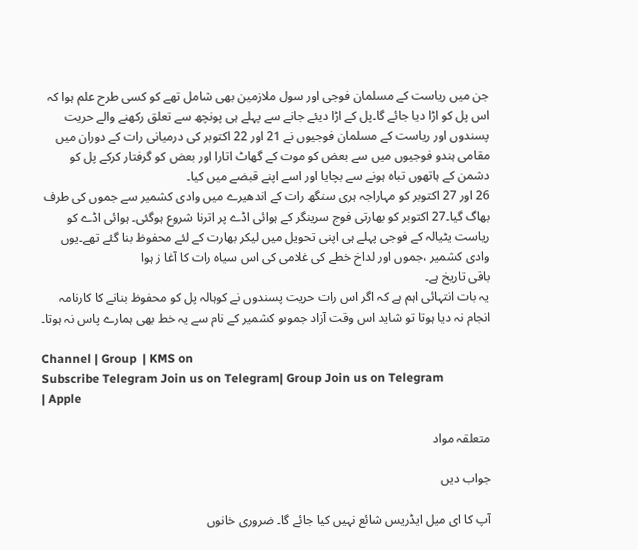جن میں ریاست کے مسلمان فوجی اور سول ملازمین بھی شامل تھے کو کسی طرح علم ہوا کہ اس پل کو اڑا دیا جائے گا۔پل کے اڑا دیئے جانے سے پہلے ہی پونچھ سے تعلق رکھنے والے حریت پسندوں اور ریاست کے مسلمان فوجیوں نے 21 اور 22 اکتوبر کی درمیانی رات کے دوران میں مقامی ہندو فوجیوں میں سے بعض کو موت کے گھاٹ اتارا اور بعض کو گرفتار کرکے پل کو دشمن کے ہاتھوں تباہ ہونے سے بچایا اور اسے اپنے قبضے میں کیا۔
26 اور 27 اکتوبر کو مہاراجہ ہری سنگھ رات کے اندھیرے میں وادی کشمیر سے جموں کی طرف بھاگ گیا۔27 اکتوبر کو بھارتی فوج سرینگر کے ہوائی اڈے پر اترنا شروع ہوگئی۔ ہوائی اڈے کو ریاست یٹیالہ کے فوجی پہلے ہی اپنی تحویل میں لیکر بھارت کے لئے محفوظ بنا گئے تھے۔یوں وادی کشمیر ،جموں اور لداخ خطے کی غلامی کی اس سیاہ رات کا آغا ز ہوا
باقی تاریخ ہے۔
یہ بات انتہائی اہم ہے کہ اگر اس رات حریت پسندوں نے کوہالہ پل کو محفوظ بنانے کا کارنامہ انجام نہ دیا ہوتا تو شاید اس وقت آزاد جموںو کشمیر کے نام سے یہ خط بھی ہمارے پاس نہ ہوتا۔

Channel | Group  | KMS on
Subscribe Telegram Join us on Telegram| Group Join us on Telegram
| Apple

متعلقہ مواد

جواب دیں

آپ کا ای میل ایڈریس شائع نہیں کیا جائے گا۔ ضروری خانوں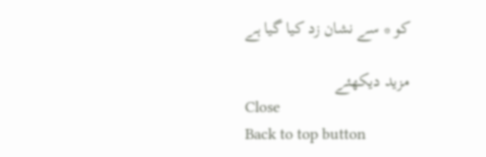کو * سے نشان زد کیا گیا ہے

مزید دیکھئے
Close
Back to top button